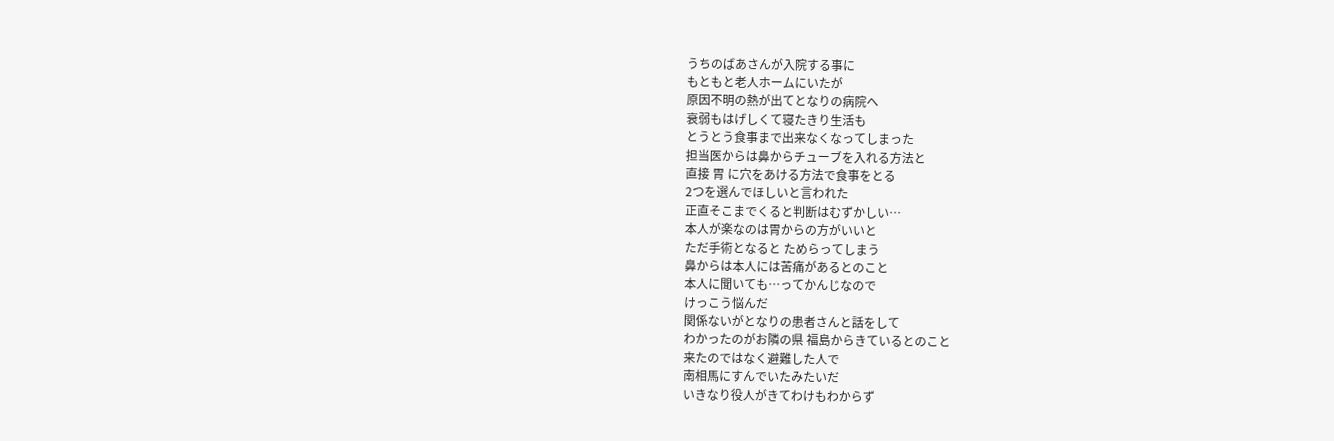うちのばあさんが入院する事に
もともと老人ホームにいたが
原因不明の熱が出てとなりの病院へ
衰弱もはげしくて寝たきり生活も
とうとう食事まで出来なくなってしまった
担当医からは鼻からチューブを入れる方法と
直接 胃 に穴をあける方法で食事をとる
2つを選んでほしいと言われた
正直そこまでくると判断はむずかしい…
本人が楽なのは胃からの方がいいと
ただ手術となると ためらってしまう
鼻からは本人には苦痛があるとのこと
本人に聞いても…ってかんじなので
けっこう悩んだ
関係ないがとなりの患者さんと話をして
わかったのがお隣の県 福島からきているとのこと
来たのではなく避難した人で
南相馬にすんでいたみたいだ
いきなり役人がきてわけもわからず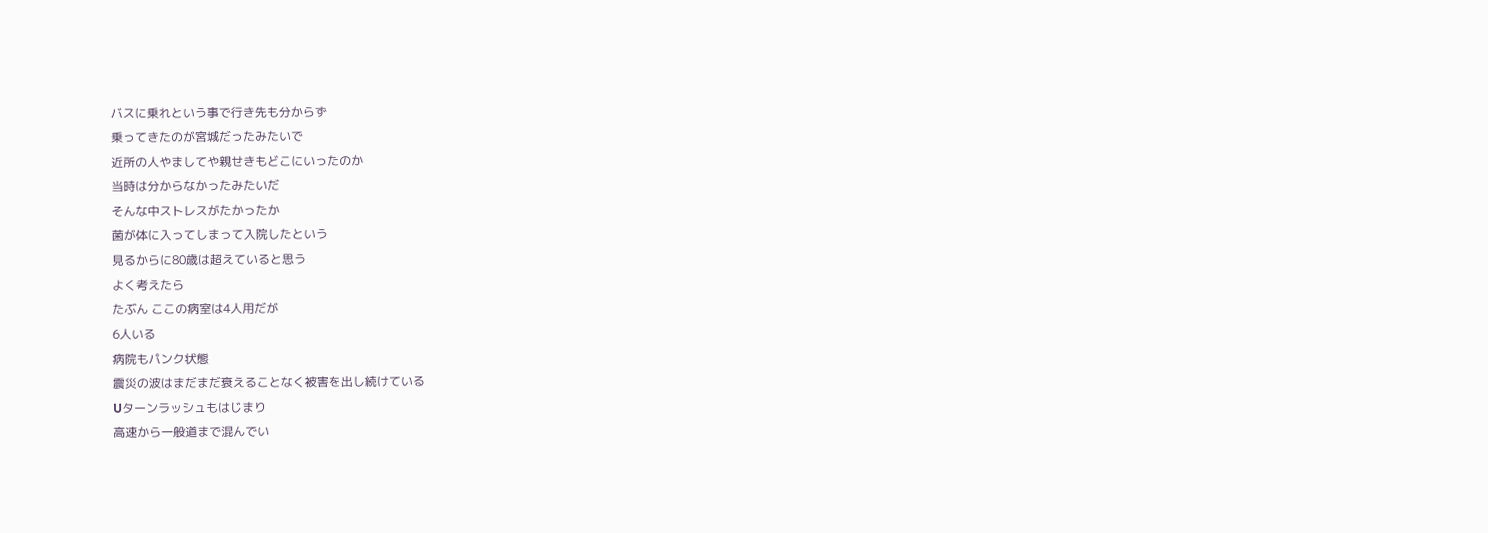バスに乗れという事で行き先も分からず
乗ってきたのが宮城だったみたいで
近所の人やましてや親せきもどこにいったのか
当時は分からなかったみたいだ
そんな中ストレスがたかったか
菌が体に入ってしまって入院したという
見るからに80歳は超えていると思う
よく考えたら
たぶん ここの病室は4人用だが
6人いる
病院もパンク状態
震災の波はまだまだ衰えることなく被害を出し続けている
Uターンラッシュもはじまり
高速から一般道まで混んでい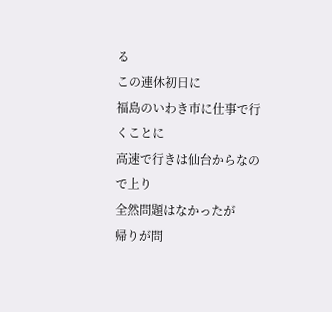る
この連休初日に
福島のいわき市に仕事で行くことに
高速で行きは仙台からなので上り
全然問題はなかったが
帰りが問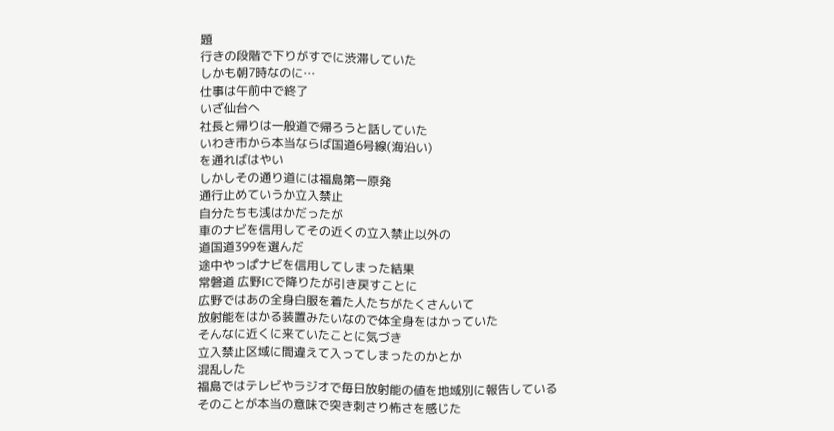題
行きの段階で下りがすでに渋滞していた
しかも朝7時なのに…
仕事は午前中で終了
いざ仙台へ
社長と帰りは一般道で帰ろうと話していた
いわき市から本当ならば国道6号線(海沿い)
を通ればはやい
しかしその通り道には福島第一原発
通行止めていうか立入禁止
自分たちも浅はかだったが
車のナビを信用してその近くの立入禁止以外の
道国道399を選んだ
途中やっぱナビを信用してしまった結果
常磐道 広野ICで降りたが引き戻すことに
広野ではあの全身白服を着た人たちがたくさんいて
放射能をはかる装置みたいなので体全身をはかっていた
そんなに近くに来ていたことに気づき
立入禁止区域に間違えて入ってしまったのかとか
混乱した
福島ではテレビやラジオで毎日放射能の値を地域別に報告している
そのことが本当の意味で突き刺さり怖さを感じた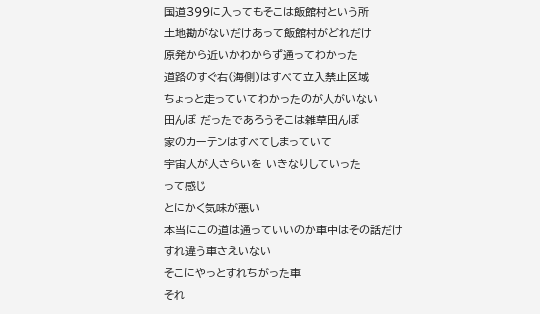国道399に入ってもそこは飯館村という所
土地勘がないだけあって飯館村がどれだけ
原発から近いかわからず通ってわかった
道路のすぐ右(海側)はすべて立入禁止区域
ちょっと走っていてわかったのが人がいない
田んぼ だったであろうそこは雑草田んぼ
家のカーテンはすべてしまっていて
宇宙人が人さらいを いきなりしていった
って感じ
とにかく気味が悪い
本当にこの道は通っていいのか車中はその話だけ
すれ違う車さえいない
そこにやっとすれちがった車
それ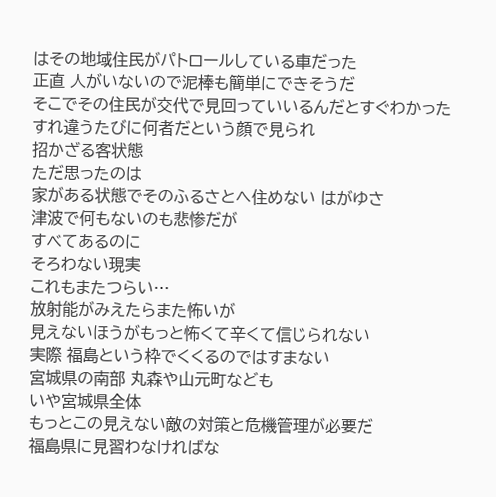はその地域住民がパトロールしている車だった
正直 人がいないので泥棒も簡単にできそうだ
そこでその住民が交代で見回っていいるんだとすぐわかった
すれ違うたびに何者だという顔で見られ
招かざる客状態
ただ思ったのは
家がある状態でそのふるさとへ住めない はがゆさ
津波で何もないのも悲惨だが
すべてあるのに
そろわない現実
これもまたつらい…
放射能がみえたらまた怖いが
見えないほうがもっと怖くて辛くて信じられない
実際 福島という枠でくくるのではすまない
宮城県の南部 丸森や山元町なども
いや宮城県全体
もっとこの見えない敵の対策と危機管理が必要だ
福島県に見習わなければな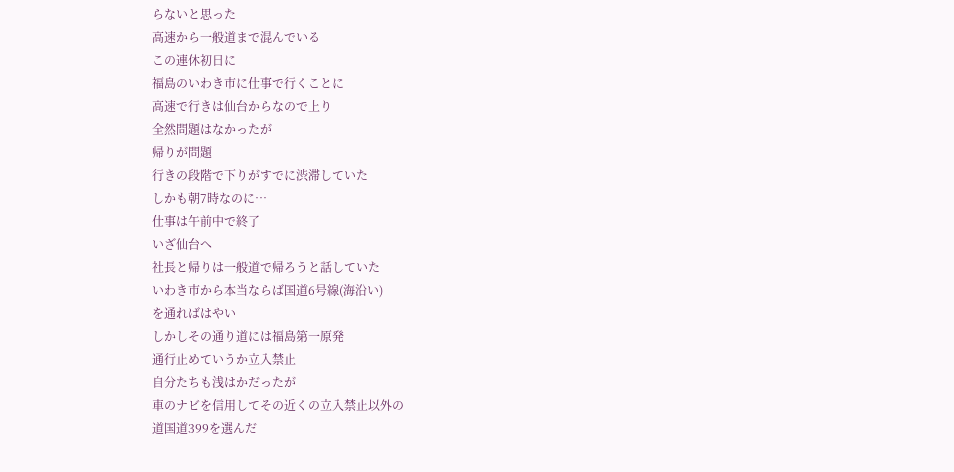らないと思った
高速から一般道まで混んでいる
この連休初日に
福島のいわき市に仕事で行くことに
高速で行きは仙台からなので上り
全然問題はなかったが
帰りが問題
行きの段階で下りがすでに渋滞していた
しかも朝7時なのに…
仕事は午前中で終了
いざ仙台へ
社長と帰りは一般道で帰ろうと話していた
いわき市から本当ならば国道6号線(海沿い)
を通ればはやい
しかしその通り道には福島第一原発
通行止めていうか立入禁止
自分たちも浅はかだったが
車のナビを信用してその近くの立入禁止以外の
道国道399を選んだ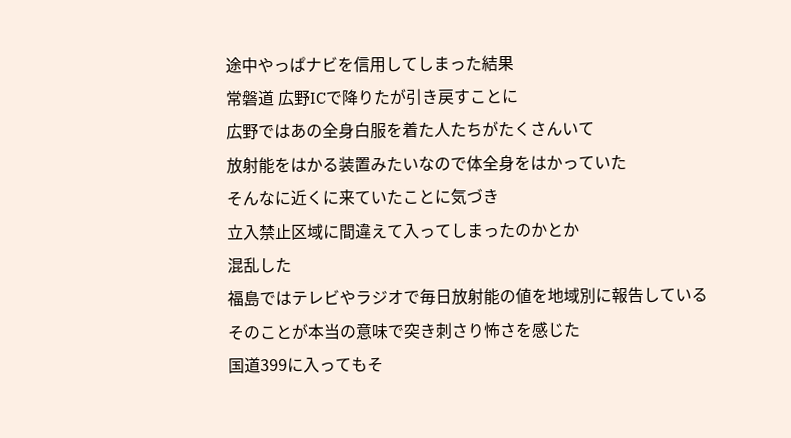途中やっぱナビを信用してしまった結果
常磐道 広野ICで降りたが引き戻すことに
広野ではあの全身白服を着た人たちがたくさんいて
放射能をはかる装置みたいなので体全身をはかっていた
そんなに近くに来ていたことに気づき
立入禁止区域に間違えて入ってしまったのかとか
混乱した
福島ではテレビやラジオで毎日放射能の値を地域別に報告している
そのことが本当の意味で突き刺さり怖さを感じた
国道399に入ってもそ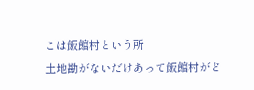こは飯館村という所
土地勘がないだけあって飯館村がど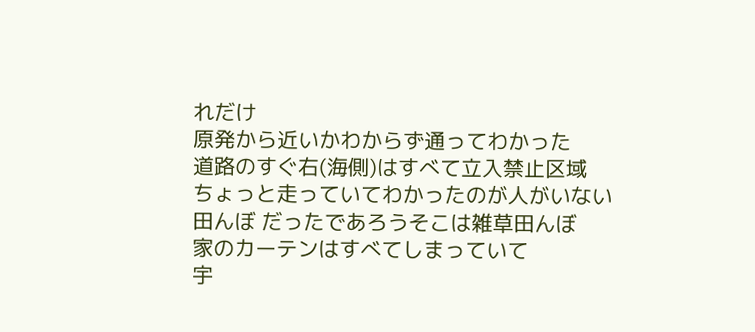れだけ
原発から近いかわからず通ってわかった
道路のすぐ右(海側)はすべて立入禁止区域
ちょっと走っていてわかったのが人がいない
田んぼ だったであろうそこは雑草田んぼ
家のカーテンはすべてしまっていて
宇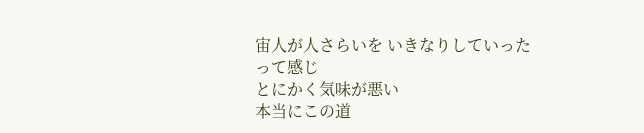宙人が人さらいを いきなりしていった
って感じ
とにかく気味が悪い
本当にこの道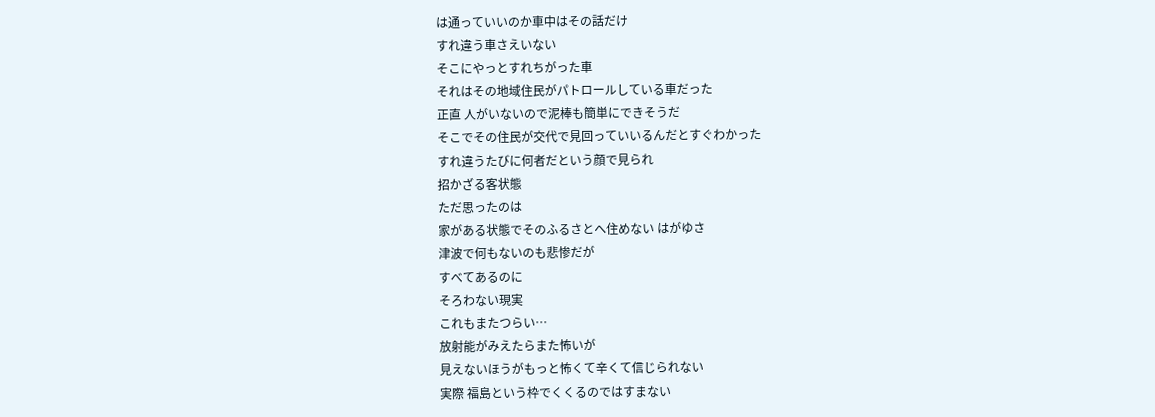は通っていいのか車中はその話だけ
すれ違う車さえいない
そこにやっとすれちがった車
それはその地域住民がパトロールしている車だった
正直 人がいないので泥棒も簡単にできそうだ
そこでその住民が交代で見回っていいるんだとすぐわかった
すれ違うたびに何者だという顔で見られ
招かざる客状態
ただ思ったのは
家がある状態でそのふるさとへ住めない はがゆさ
津波で何もないのも悲惨だが
すべてあるのに
そろわない現実
これもまたつらい…
放射能がみえたらまた怖いが
見えないほうがもっと怖くて辛くて信じられない
実際 福島という枠でくくるのではすまない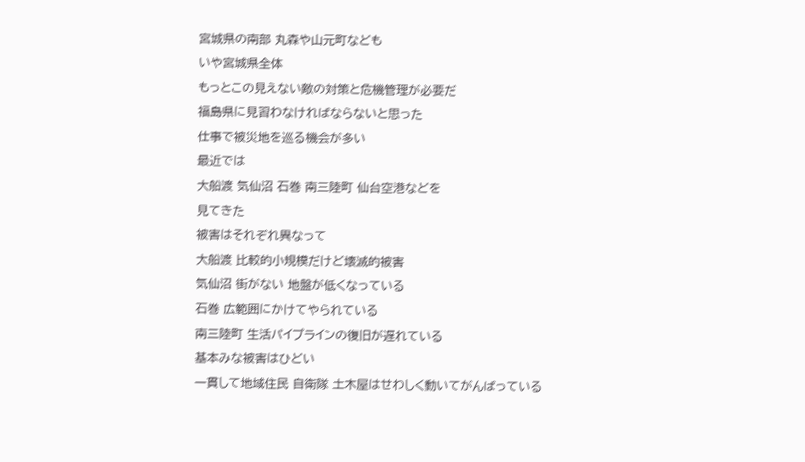宮城県の南部 丸森や山元町なども
いや宮城県全体
もっとこの見えない敵の対策と危機管理が必要だ
福島県に見習わなければならないと思った
仕事で被災地を巡る機会が多い
最近では
大船渡 気仙沼 石巻 南三陸町 仙台空港などを
見てきた
被害はそれぞれ異なって
大船渡 比較的小規模だけど壊滅的被害
気仙沼 街がない 地盤が低くなっている
石巻 広範囲にかけてやられている
南三陸町 生活パイプラインの復旧が遅れている
基本みな被害はひどい
一貫して地域住民 自衛隊 土木屋はせわしく動いてがんばっている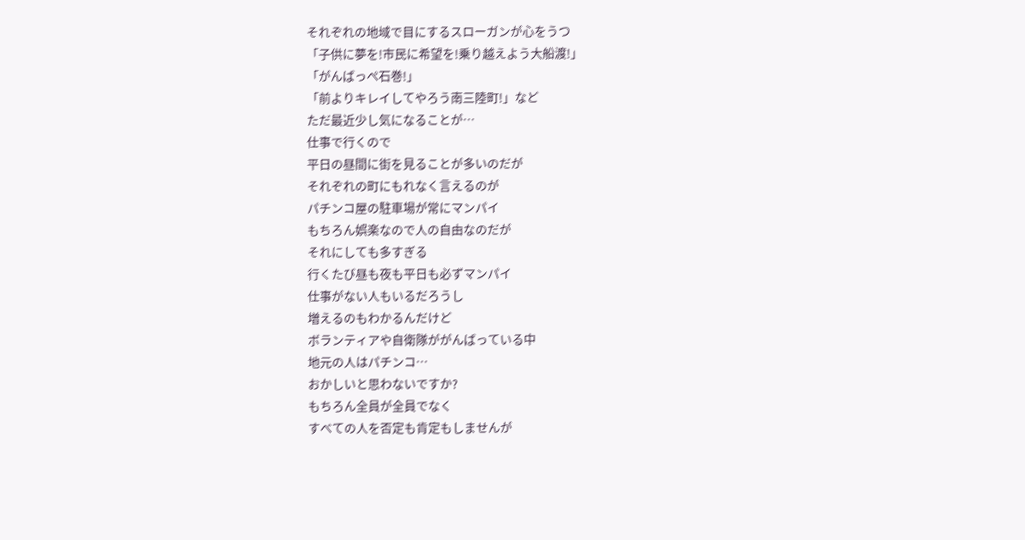それぞれの地域で目にするスローガンが心をうつ
「子供に夢を!市民に希望を!乗り越えよう大船渡!」
「がんばっぺ石巻!」
「前よりキレイしてやろう南三陸町!」など
ただ最近少し気になることが…
仕事で行くので
平日の昼間に街を見ることが多いのだが
それぞれの町にもれなく言えるのが
パチンコ屋の駐車場が常にマンパイ
もちろん娯楽なので人の自由なのだが
それにしても多すぎる
行くたび昼も夜も平日も必ずマンパイ
仕事がない人もいるだろうし
増えるのもわかるんだけど
ボランティアや自衛隊ががんばっている中
地元の人はパチンコ…
おかしいと思わないですか?
もちろん全員が全員でなく
すべての人を否定も肯定もしませんが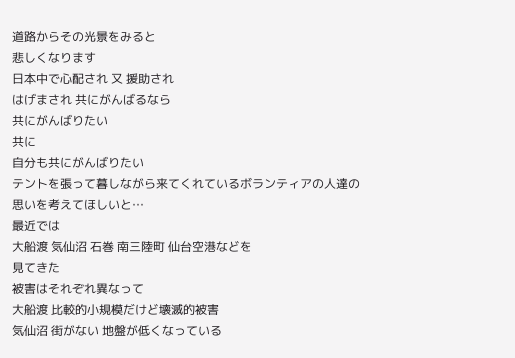道路からその光景をみると
悲しくなります
日本中で心配され 又 援助され
はげまされ 共にがんばるなら
共にがんばりたい
共に
自分も共にがんばりたい
テントを張って暮しながら来てくれているボランティアの人達の
思いを考えてほしいと…
最近では
大船渡 気仙沼 石巻 南三陸町 仙台空港などを
見てきた
被害はそれぞれ異なって
大船渡 比較的小規模だけど壊滅的被害
気仙沼 街がない 地盤が低くなっている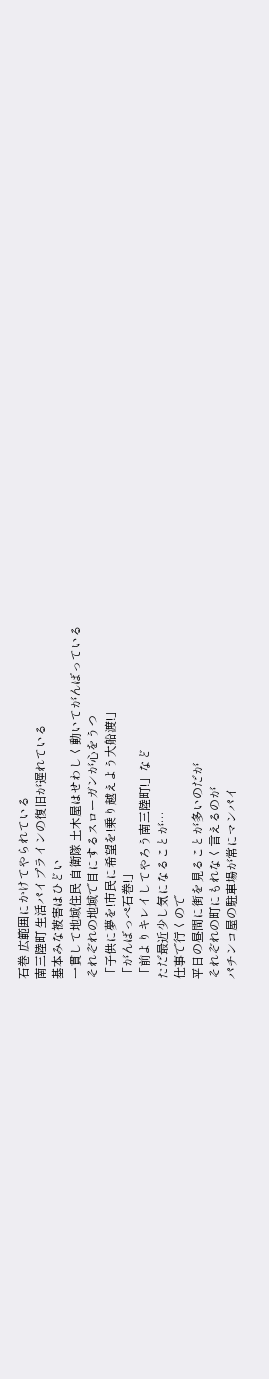石巻 広範囲にかけてやられている
南三陸町 生活パイプラインの復旧が遅れている
基本みな被害はひどい
一貫して地域住民 自衛隊 土木屋はせわしく動いてがんばっている
それぞれの地域で目にするスローガンが心をうつ
「子供に夢を!市民に希望を!乗り越えよう大船渡!」
「がんばっぺ石巻!」
「前よりキレイしてやろう南三陸町!」など
ただ最近少し気になることが…
仕事で行くので
平日の昼間に街を見ることが多いのだが
それぞれの町にもれなく言えるのが
パチンコ屋の駐車場が常にマンパイ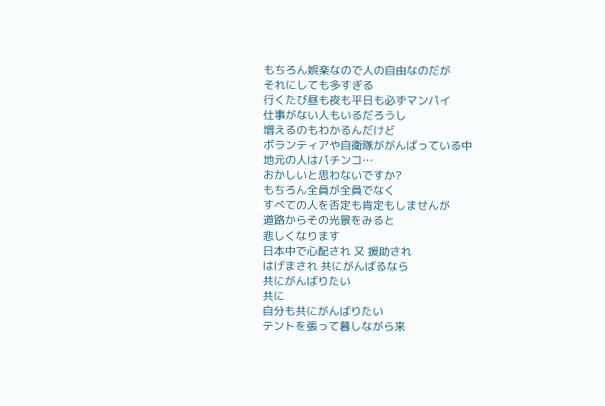もちろん娯楽なので人の自由なのだが
それにしても多すぎる
行くたび昼も夜も平日も必ずマンパイ
仕事がない人もいるだろうし
増えるのもわかるんだけど
ボランティアや自衛隊ががんばっている中
地元の人はパチンコ…
おかしいと思わないですか?
もちろん全員が全員でなく
すべての人を否定も肯定もしませんが
道路からその光景をみると
悲しくなります
日本中で心配され 又 援助され
はげまされ 共にがんばるなら
共にがんばりたい
共に
自分も共にがんばりたい
テントを張って暮しながら来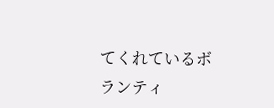てくれているボランティ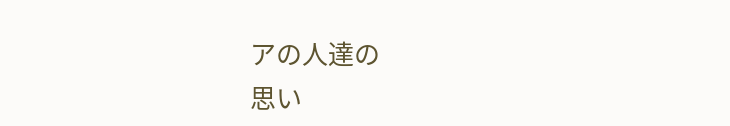アの人達の
思い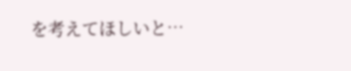を考えてほしいと…